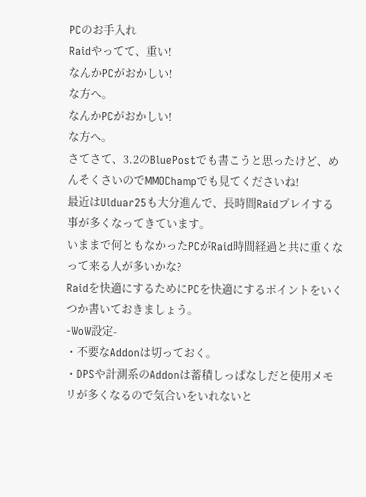PCのお手入れ
Raidやってて、重い!
なんかPCがおかしい!
な方へ。
なんかPCがおかしい!
な方へ。
さてさて、3.2のBluePostでも書こうと思ったけど、めんそくさいのでMMOChampでも見てくださいね!
最近はUlduar25も大分進んで、長時間Raidプレイする事が多くなってきています。
いままで何ともなかったPCがRaid時間経過と共に重くなって来る人が多いかな?
Raidを快適にするためにPCを快適にするポイントをいくつか書いておきましょう。
-WoW設定-
・不要なAddonは切っておく。
・DPSや計測系のAddonは蓄積しっぱなしだと使用メモリが多くなるので気合いをいれないと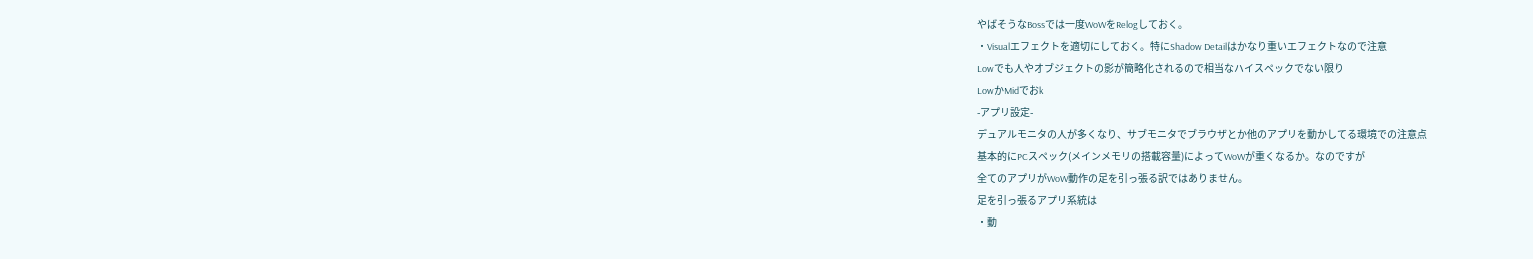やばそうなBossでは一度WoWをRelogしておく。
・Visualエフェクトを適切にしておく。特にShadow Detailはかなり重いエフェクトなので注意
Lowでも人やオブジェクトの影が簡略化されるので相当なハイスペックでない限り
LowかMidでおk
-アプリ設定-
デュアルモニタの人が多くなり、サブモニタでブラウザとか他のアプリを動かしてる環境での注意点
基本的にPCスペック(メインメモリの搭載容量)によってWoWが重くなるか。なのですが
全てのアプリがWoW動作の足を引っ張る訳ではありません。
足を引っ張るアプリ系統は
・動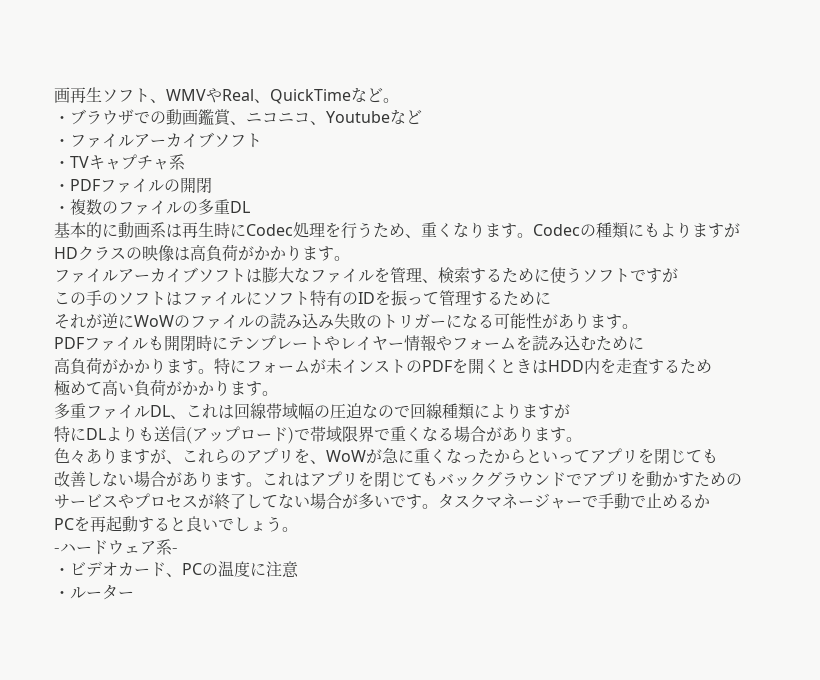画再生ソフト、WMVやReal、QuickTimeなど。
・ブラウザでの動画鑑賞、ニコニコ、Youtubeなど
・ファイルアーカイブソフト
・TVキャプチャ系
・PDFファイルの開閉
・複数のファイルの多重DL
基本的に動画系は再生時にCodec処理を行うため、重くなります。Codecの種類にもよりますが
HDクラスの映像は高負荷がかかります。
ファイルアーカイブソフトは膨大なファイルを管理、検索するために使うソフトですが
この手のソフトはファイルにソフト特有のIDを振って管理するために
それが逆にWoWのファイルの読み込み失敗のトリガーになる可能性があります。
PDFファイルも開閉時にテンプレートやレイヤー情報やフォームを読み込むために
高負荷がかかります。特にフォームが未インストのPDFを開くときはHDD内を走査するため
極めて高い負荷がかかります。
多重ファイルDL、これは回線帯域幅の圧迫なので回線種類によりますが
特にDLよりも送信(アップロード)で帯域限界で重くなる場合があります。
色々ありますが、これらのアプリを、WoWが急に重くなったからといってアプリを閉じても
改善しない場合があります。これはアプリを閉じてもバックグラウンドでアプリを動かすための
サービスやプロセスが終了してない場合が多いです。タスクマネージャーで手動で止めるか
PCを再起動すると良いでしょう。
-ハードウェア系-
・ビデオカード、PCの温度に注意
・ルーター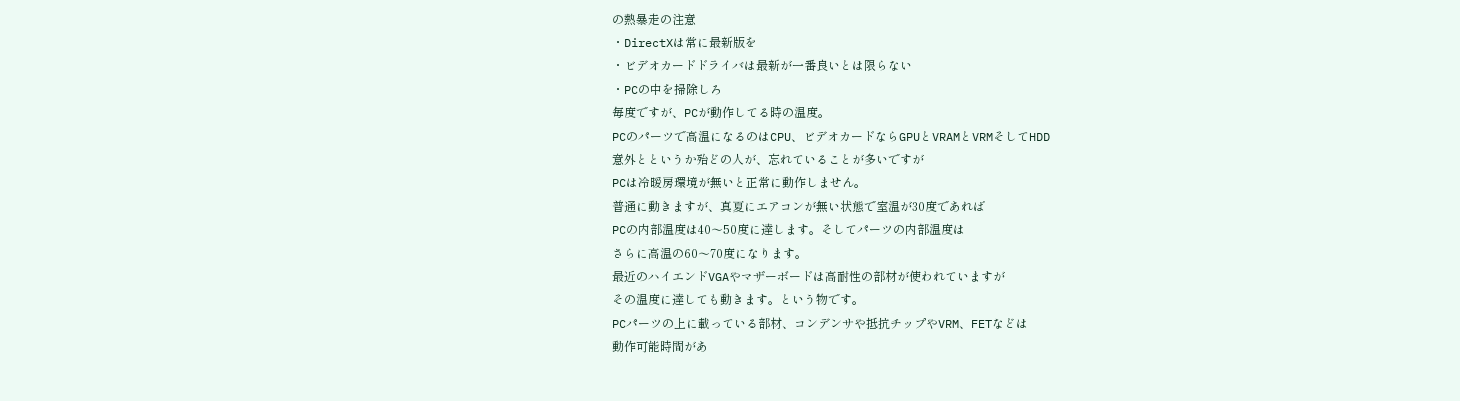の熱暴走の注意
・DirectXは常に最新版を
・ビデオカードドライバは最新が一番良いとは限らない
・PCの中を掃除しろ
毎度ですが、PCが動作してる時の温度。
PCのパーツで高温になるのはCPU、ビデオカードならGPUとVRAMとVRMそしてHDD
意外とというか殆どの人が、忘れていることが多いですが
PCは冷暖房環境が無いと正常に動作しません。
普通に動きますが、真夏にエアコンが無い状態で室温が30度であれば
PCの内部温度は40〜50度に達します。そしてパーツの内部温度は
さらに高温の60〜70度になります。
最近のハイエンドVGAやマザーボードは高耐性の部材が使われていますが
その温度に達しても動きます。という物です。
PCパーツの上に載っている部材、コンデンサや抵抗チップやVRM、FETなどは
動作可能時間があ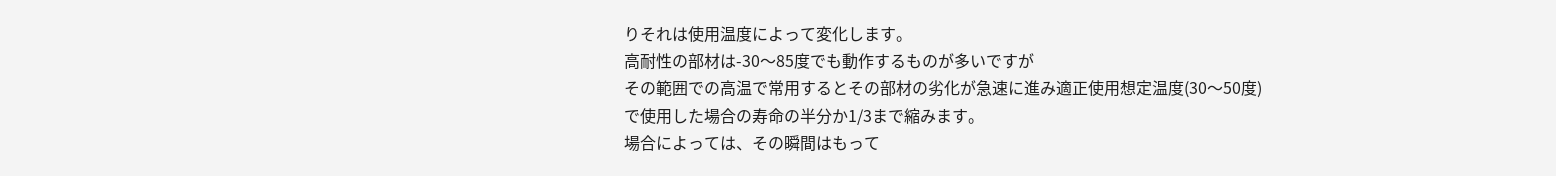りそれは使用温度によって変化します。
高耐性の部材は-30〜85度でも動作するものが多いですが
その範囲での高温で常用するとその部材の劣化が急速に進み適正使用想定温度(30〜50度)
で使用した場合の寿命の半分か1/3まで縮みます。
場合によっては、その瞬間はもって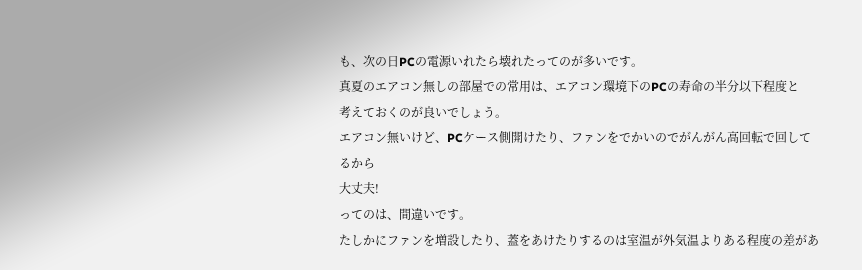も、次の日PCの電源いれたら壊れたってのが多いです。
真夏のエアコン無しの部屋での常用は、エアコン環境下のPCの寿命の半分以下程度と
考えておくのが良いでしょう。
エアコン無いけど、PCケース側開けたり、ファンをでかいのでがんがん高回転で回してるから
大丈夫!
ってのは、間違いです。
たしかにファンを増設したり、蓋をあけたりするのは室温が外気温よりある程度の差があ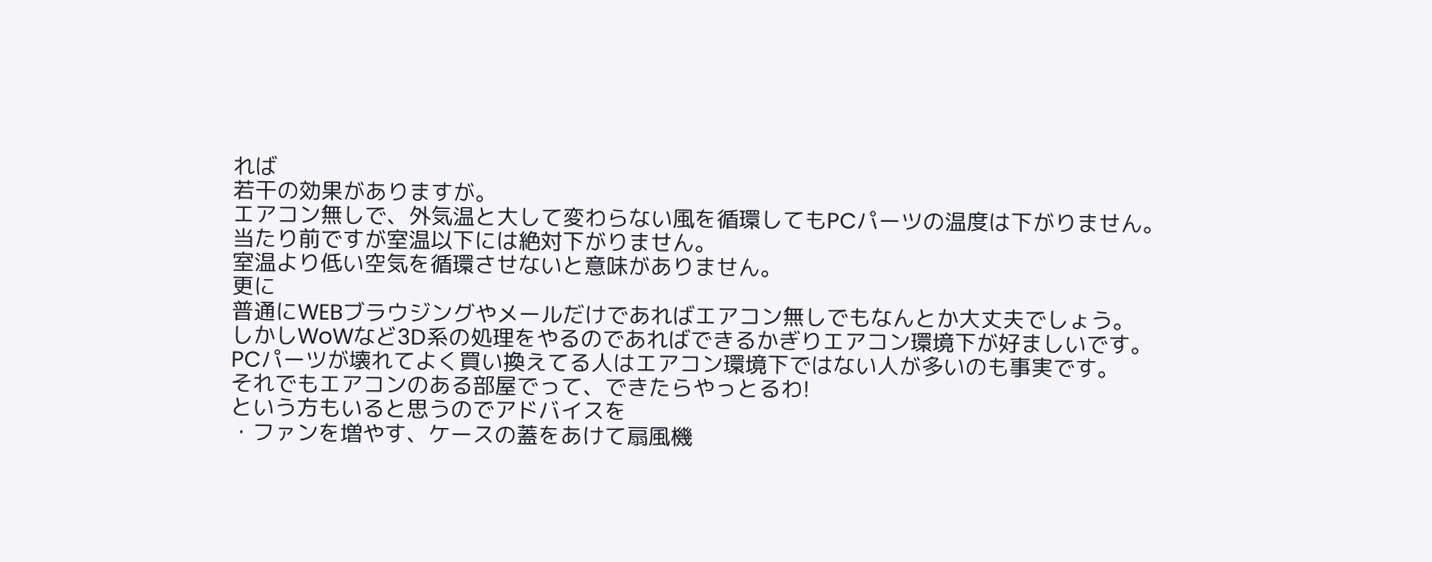れば
若干の効果がありますが。
エアコン無しで、外気温と大して変わらない風を循環してもPCパーツの温度は下がりません。
当たり前ですが室温以下には絶対下がりません。
室温より低い空気を循環させないと意味がありません。
更に
普通にWEBブラウジングやメールだけであればエアコン無しでもなんとか大丈夫でしょう。
しかしWoWなど3D系の処理をやるのであればできるかぎりエアコン環境下が好ましいです。
PCパーツが壊れてよく買い換えてる人はエアコン環境下ではない人が多いのも事実です。
それでもエアコンのある部屋でって、できたらやっとるわ!
という方もいると思うのでアドバイスを
・ファンを増やす、ケースの蓋をあけて扇風機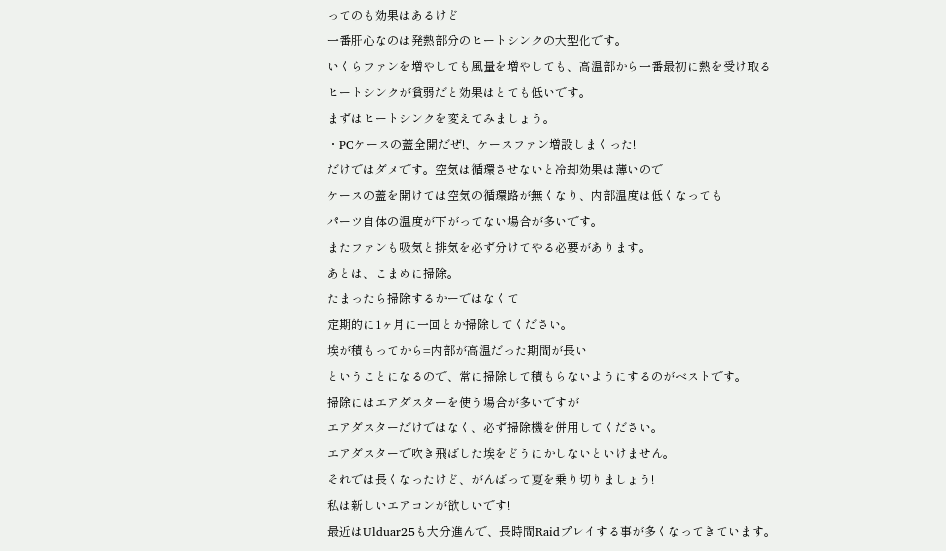ってのも効果はあるけど
一番肝心なのは発熱部分のヒートシンクの大型化です。
いくらファンを増やしても風量を増やしても、高温部から一番最初に熱を受け取る
ヒートシンクが貧弱だと効果はとても低いです。
まずはヒートシンクを変えてみましょう。
・PCケースの蓋全開だぜ!、ケースファン増設しまくった!
だけではダメです。空気は循環させないと冷却効果は薄いので
ケースの蓋を開けては空気の循環路が無くなり、内部温度は低くなっても
パーツ自体の温度が下がってない場合が多いです。
またファンも吸気と排気を必ず分けてやる必要があります。
あとは、こまめに掃除。
たまったら掃除するかーではなくて
定期的に1ヶ月に一回とか掃除してください。
埃が積もってから=内部が高温だった期間が長い
ということになるので、常に掃除して積もらないようにするのがベストです。
掃除にはエアダスターを使う場合が多いですが
エアダスターだけではなく、必ず掃除機を併用してください。
エアダスターで吹き飛ばした埃をどうにかしないといけません。
それでは長くなったけど、がんばって夏を乗り切りましょう!
私は新しいエアコンが欲しいです!
最近はUlduar25も大分進んで、長時間Raidプレイする事が多くなってきています。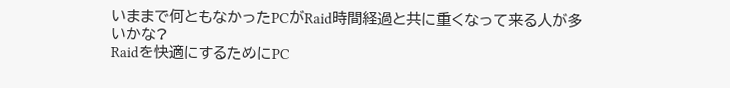いままで何ともなかったPCがRaid時間経過と共に重くなって来る人が多いかな?
Raidを快適にするためにPC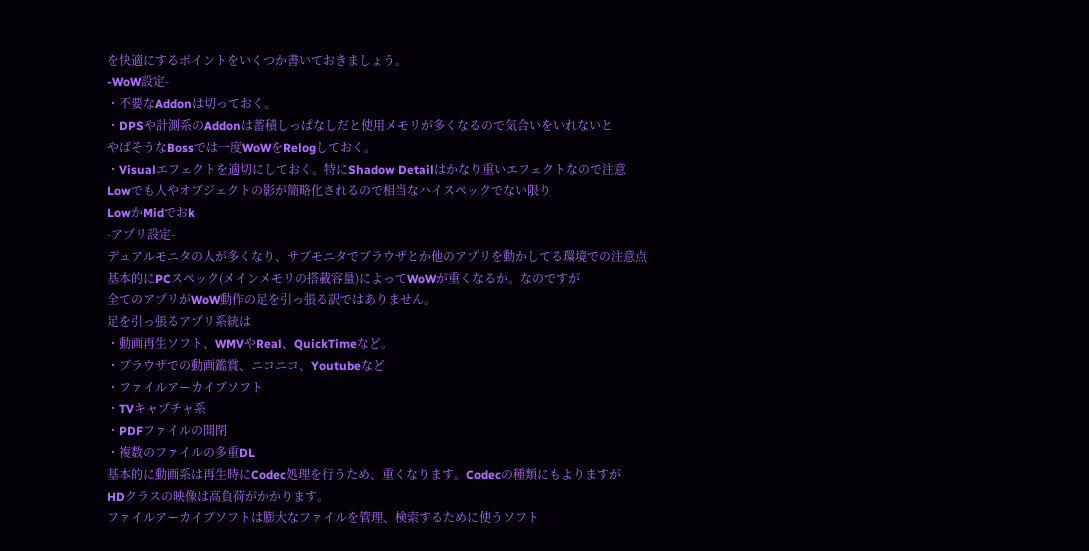を快適にするポイントをいくつか書いておきましょう。
-WoW設定-
・不要なAddonは切っておく。
・DPSや計測系のAddonは蓄積しっぱなしだと使用メモリが多くなるので気合いをいれないと
やばそうなBossでは一度WoWをRelogしておく。
・Visualエフェクトを適切にしておく。特にShadow Detailはかなり重いエフェクトなので注意
Lowでも人やオブジェクトの影が簡略化されるので相当なハイスペックでない限り
LowかMidでおk
-アプリ設定-
デュアルモニタの人が多くなり、サブモニタでブラウザとか他のアプリを動かしてる環境での注意点
基本的にPCスペック(メインメモリの搭載容量)によってWoWが重くなるか。なのですが
全てのアプリがWoW動作の足を引っ張る訳ではありません。
足を引っ張るアプリ系統は
・動画再生ソフト、WMVやReal、QuickTimeなど。
・ブラウザでの動画鑑賞、ニコニコ、Youtubeなど
・ファイルアーカイブソフト
・TVキャプチャ系
・PDFファイルの開閉
・複数のファイルの多重DL
基本的に動画系は再生時にCodec処理を行うため、重くなります。Codecの種類にもよりますが
HDクラスの映像は高負荷がかかります。
ファイルアーカイブソフトは膨大なファイルを管理、検索するために使うソフト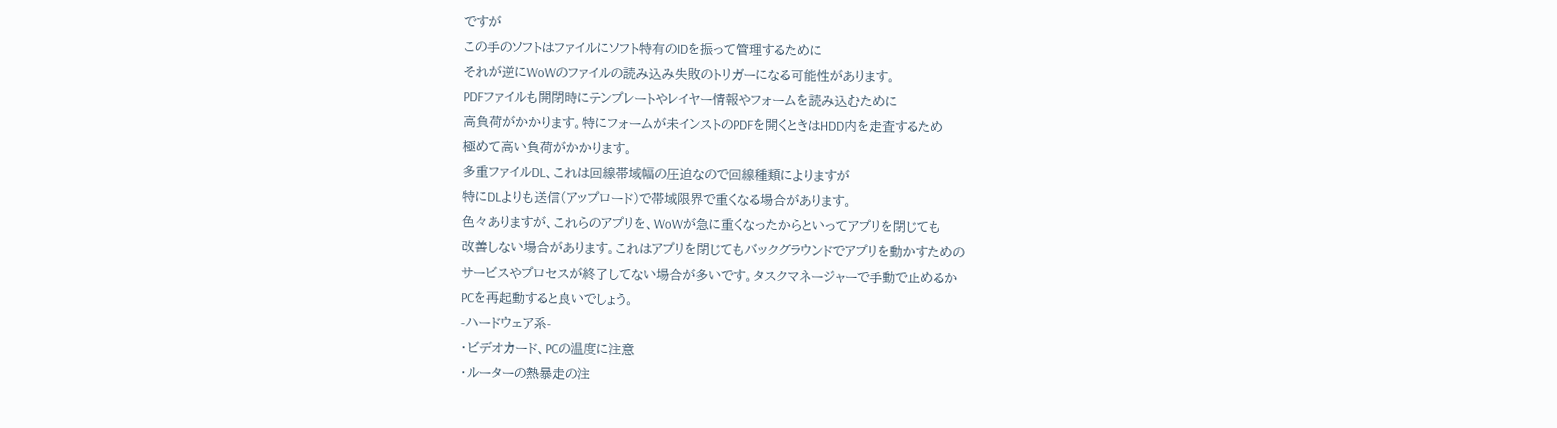ですが
この手のソフトはファイルにソフト特有のIDを振って管理するために
それが逆にWoWのファイルの読み込み失敗のトリガーになる可能性があります。
PDFファイルも開閉時にテンプレートやレイヤー情報やフォームを読み込むために
高負荷がかかります。特にフォームが未インストのPDFを開くときはHDD内を走査するため
極めて高い負荷がかかります。
多重ファイルDL、これは回線帯域幅の圧迫なので回線種類によりますが
特にDLよりも送信(アップロード)で帯域限界で重くなる場合があります。
色々ありますが、これらのアプリを、WoWが急に重くなったからといってアプリを閉じても
改善しない場合があります。これはアプリを閉じてもバックグラウンドでアプリを動かすための
サービスやプロセスが終了してない場合が多いです。タスクマネージャーで手動で止めるか
PCを再起動すると良いでしょう。
-ハードウェア系-
・ビデオカード、PCの温度に注意
・ルーターの熱暴走の注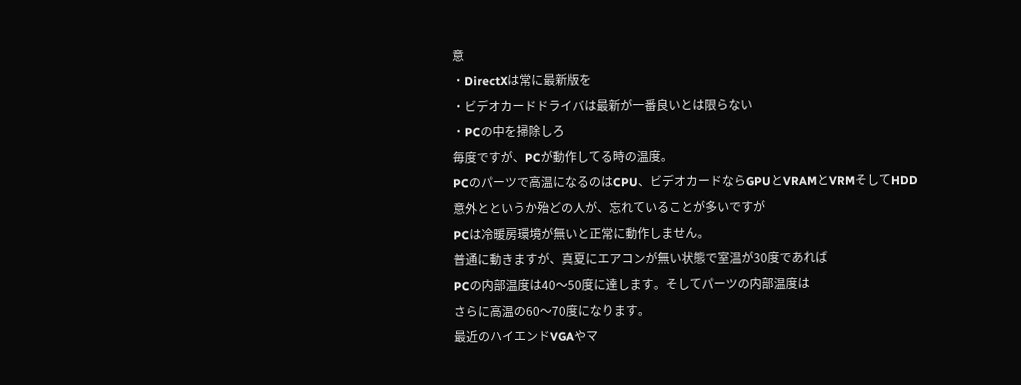意
・DirectXは常に最新版を
・ビデオカードドライバは最新が一番良いとは限らない
・PCの中を掃除しろ
毎度ですが、PCが動作してる時の温度。
PCのパーツで高温になるのはCPU、ビデオカードならGPUとVRAMとVRMそしてHDD
意外とというか殆どの人が、忘れていることが多いですが
PCは冷暖房環境が無いと正常に動作しません。
普通に動きますが、真夏にエアコンが無い状態で室温が30度であれば
PCの内部温度は40〜50度に達します。そしてパーツの内部温度は
さらに高温の60〜70度になります。
最近のハイエンドVGAやマ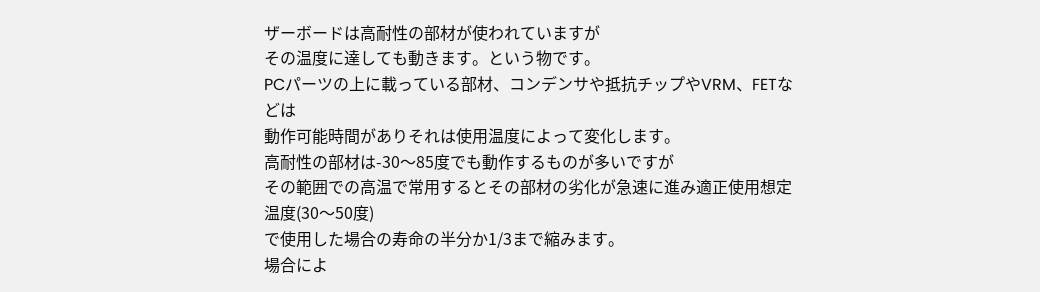ザーボードは高耐性の部材が使われていますが
その温度に達しても動きます。という物です。
PCパーツの上に載っている部材、コンデンサや抵抗チップやVRM、FETなどは
動作可能時間がありそれは使用温度によって変化します。
高耐性の部材は-30〜85度でも動作するものが多いですが
その範囲での高温で常用するとその部材の劣化が急速に進み適正使用想定温度(30〜50度)
で使用した場合の寿命の半分か1/3まで縮みます。
場合によ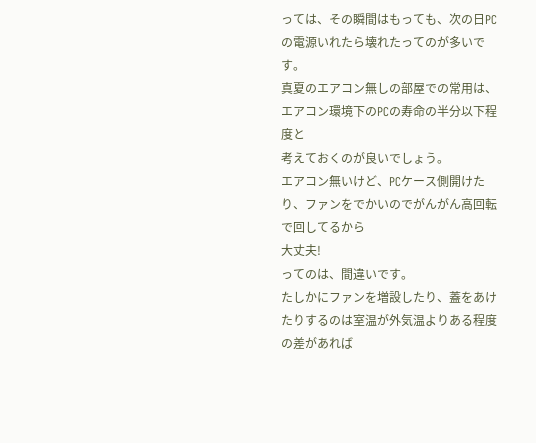っては、その瞬間はもっても、次の日PCの電源いれたら壊れたってのが多いです。
真夏のエアコン無しの部屋での常用は、エアコン環境下のPCの寿命の半分以下程度と
考えておくのが良いでしょう。
エアコン無いけど、PCケース側開けたり、ファンをでかいのでがんがん高回転で回してるから
大丈夫!
ってのは、間違いです。
たしかにファンを増設したり、蓋をあけたりするのは室温が外気温よりある程度の差があれば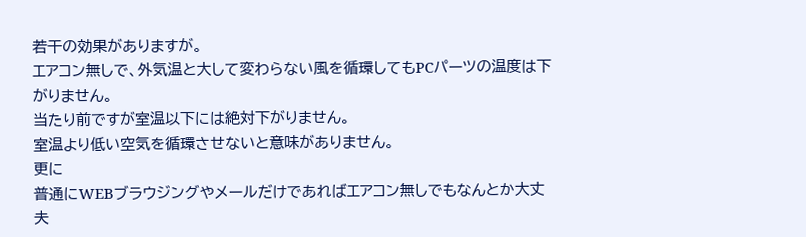若干の効果がありますが。
エアコン無しで、外気温と大して変わらない風を循環してもPCパーツの温度は下がりません。
当たり前ですが室温以下には絶対下がりません。
室温より低い空気を循環させないと意味がありません。
更に
普通にWEBブラウジングやメールだけであればエアコン無しでもなんとか大丈夫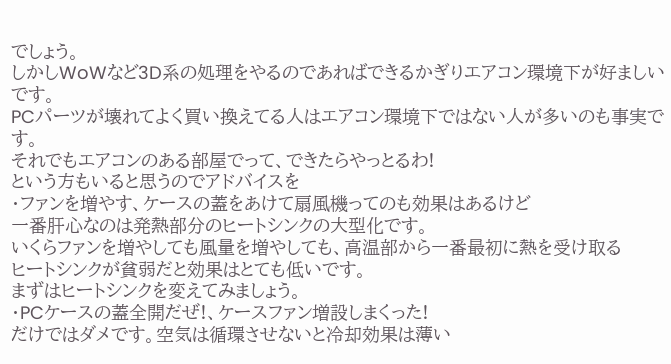でしょう。
しかしWoWなど3D系の処理をやるのであればできるかぎりエアコン環境下が好ましいです。
PCパーツが壊れてよく買い換えてる人はエアコン環境下ではない人が多いのも事実です。
それでもエアコンのある部屋でって、できたらやっとるわ!
という方もいると思うのでアドバイスを
・ファンを増やす、ケースの蓋をあけて扇風機ってのも効果はあるけど
一番肝心なのは発熱部分のヒートシンクの大型化です。
いくらファンを増やしても風量を増やしても、高温部から一番最初に熱を受け取る
ヒートシンクが貧弱だと効果はとても低いです。
まずはヒートシンクを変えてみましょう。
・PCケースの蓋全開だぜ!、ケースファン増設しまくった!
だけではダメです。空気は循環させないと冷却効果は薄い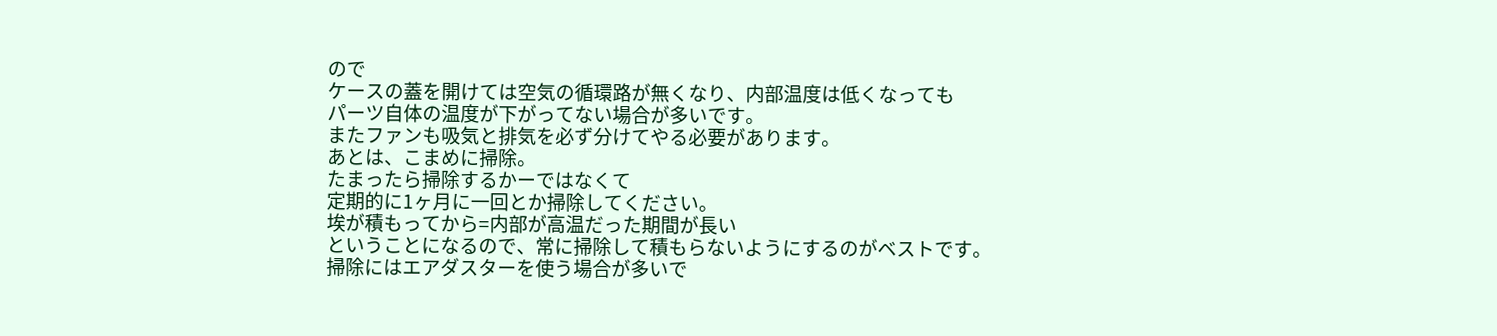ので
ケースの蓋を開けては空気の循環路が無くなり、内部温度は低くなっても
パーツ自体の温度が下がってない場合が多いです。
またファンも吸気と排気を必ず分けてやる必要があります。
あとは、こまめに掃除。
たまったら掃除するかーではなくて
定期的に1ヶ月に一回とか掃除してください。
埃が積もってから=内部が高温だった期間が長い
ということになるので、常に掃除して積もらないようにするのがベストです。
掃除にはエアダスターを使う場合が多いで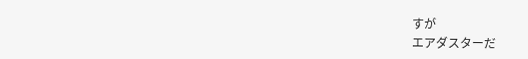すが
エアダスターだ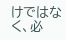けではなく、必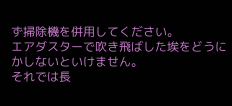ず掃除機を併用してください。
エアダスターで吹き飛ばした埃をどうにかしないといけません。
それでは長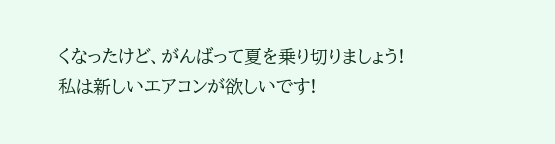くなったけど、がんばって夏を乗り切りましょう!
私は新しいエアコンが欲しいです!